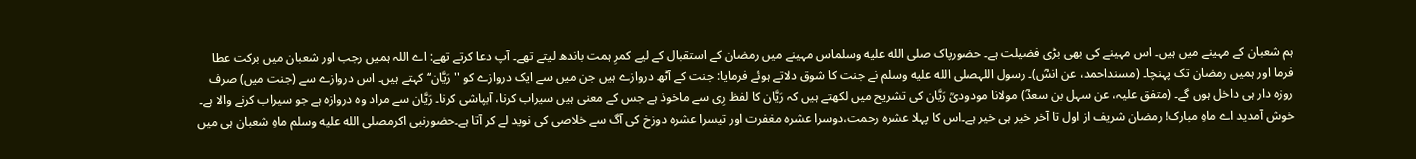ہم شعبان کے مہینے میں ہیں۔ اس مہینے کی بھی بڑی فضیلت ہے۔ حضورپاک صلى الله عليه وسلماس مہینے میں رمضان کے استقبال کے لیے کمرِ ہمت باندھ لیتے تھے۔ آپ دعا کرتے تھے: اے اللہ ہمیں رجب اور شعبان میں برکت عطا فرما اور ہمیں رمضان تک پہنچا۔ (مسنداحمد، عن انسؓ)۔ رسول اللہصلى الله عليه وسلم نے جنت کا شوق دلاتے ہوئے فرمایا: جنت کے آٹھ دروازے ہیں جن میں سے ایک دروازے کو ''رَیَّان‘‘ کہتے ہیں۔ اس دروازے سے (جنت میں) صرف روزہ دار ہی داخل ہوں گے۔ (متفق علیہ، عن سہل بن سعدؓ) مولانا مودودیؒ رَیَّان کی تشریح میں لکھتے ہیں کہ رَیَّان کا لفظ رِی سے ماخوذ ہے جس کے معنی ہیں سیراب کرنا، آبپاشی کرنا۔ رَیَّان سے مراد وہ دروازہ ہے جو سیراب کرنے والا ہے۔
خوش آمدید اے ماہِ مبارک! رمضان شریف از اول تا آخر خیر ہی خیر ہے۔اس کا پہلا عشرہ رحمت،دوسرا عشرہ مغفرت اور تیسرا عشرہ دوزخ کی آگ سے خلاصی کی نوید لے کر آتا ہے۔حضورنبی اکرمصلى الله عليه وسلم ماہِ شعبان ہی میں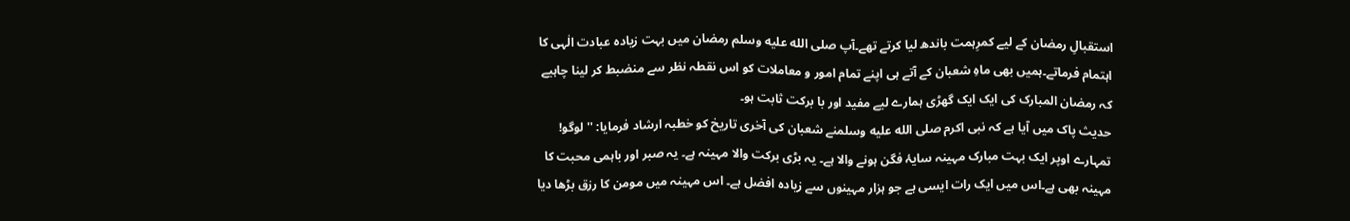استقبالِ رمضان کے لیے کمرِہمت باندھ لیا کرتے تھے۔آپ صلى الله عليه وسلم رمضان میں بہت زیادہ عبادت الٰہی کا اہتمام فرماتے۔ہمیں بھی ماہِ شعبان کے آتے ہی اپنے تمام امور و معاملات کو اس نقطہ نظر سے منضبط کر لینا چاہیے کہ رمضان المبارک کی ایک ایک گھڑی ہمارے لیے مفید اور با برکت ثابت ہو۔
حدیث پاک میں آیا ہے کہ نبی اکرم صلى الله عليه وسلمنے شعبان کی آخری تاریخ کو خطبہ ارشاد فرمایا: ''لوگو! تمہارے اوپر ایک بہت مبارک مہینہ سایۂ فگن ہونے والا ہے۔ یہ بڑی برکت والا مہینہ ہے۔ یہ صبر اور باہمی محبت کا مہینہ بھی ہے۔اس میں ایک رات ایسی ہے جو ہزار مہینوں سے زیادہ افضل ہے۔ اس مہینہ میں مومن کا رزق بڑھا دیا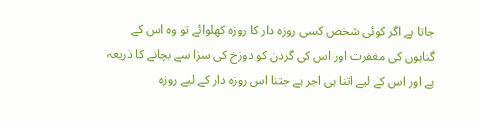جاتا ہے اگر کوئی شخص کسی روزہ دار کا روزہ کھلوائے تو وہ اس کے گناہوں کی مغفرت اور اس کی گردن کو دوزخ کی سزا سے بچانے کا ذریعہ ہے اور اس کے لیے اتنا ہی اجر ہے جتنا اس روزہ دار کے لیے روزہ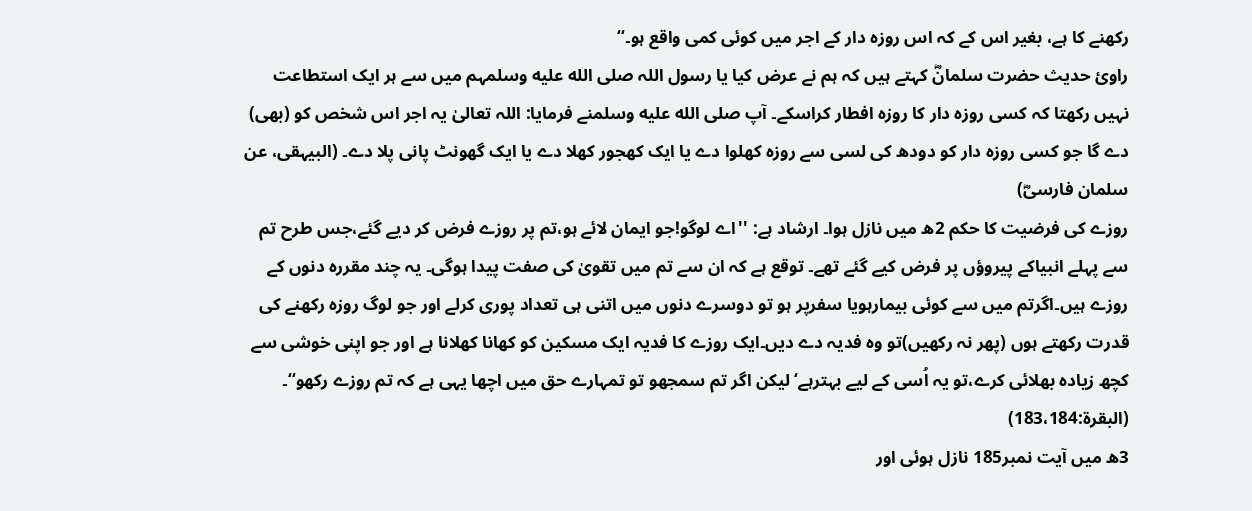رکھنے کا ہے، بغیر اس کے کہ اس روزہ دار کے اجر میں کوئی کمی واقع ہو۔‘‘
راویٔ حدیث حضرت سلمانؓ کہتے ہیں کہ ہم نے عرض کیا یا رسول اللہ صلى الله عليه وسلمہم میں سے ہر ایک استطاعت نہیں رکھتا کہ کسی روزہ دار کا روزہ افطار کراسکے۔ آپ صلى الله عليه وسلمنے فرمایا: اللہ تعالیٰ یہ اجر اس شخص کو (بھی) دے گا جو کسی روزہ دار کو دودھ کی لسی سے روزہ کھلوا دے یا ایک کھجور کھلا دے یا ایک گھونٹ پانی پلا دے۔ (البیہقی، عن سلمان فارسیؓ)
روزے کی فرضیت کا حکم 2ھ میں نازل ہوا۔ ارشاد ہے: ''اے لوگو!جو ایمان لائے ہو،تم پر روزے فرض کر دیے گئے،جس طرح تم سے پہلے انبیاکے پیروؤں پر فرض کیے گئے تھے۔ توقع ہے کہ ان سے تم میں تقویٰ کی صفت پیدا ہوگی۔ یہ چند مقررہ دنوں کے روزے ہیں۔اگرتم میں سے کوئی بیمارہویا سفرپر ہو تو دوسرے دنوں میں اتنی ہی تعداد پوری کرلے اور جو لوگ روزہ رکھنے کی قدرت رکھتے ہوں (پھر نہ رکھیں)تو وہ فدیہ دے دیں۔ایک روزے کا فدیہ ایک مسکین کو کھانا کھلانا ہے اور جو اپنی خوشی سے کچھ زیادہ بھلائی کرے،تو یہ اُسی کے لیے بہترہے‘لیکن اگر تم سمجھو تو تمہارے حق میں اچھا یہی ہے کہ تم روزے رکھو‘‘۔ (البقرۃ:183،184)
3ھ میں آیت نمبر185 نازل ہوئی اور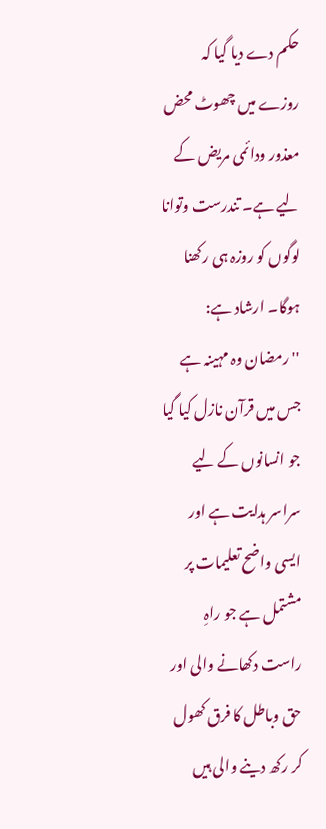حکم دے دیا گیا کہ روزے میں چھوٹ محض معذور ودائمی مریض کے لیے ہے۔ تندرست وتوانا لوگوں کو روزہ ہی رکھنا ہوگا۔ ارشاد ہے: ''رمضان وہ مہینہ ہے جس میں قرآن نازل کیا گیا جو انسانوں کے لیے سراسر ہدایت ہے اور ایسی واضح تعلیمات پر مشتمل ہے جو راہِ راست دکھانے والی اور حق وباطل کا فرق کھول کر رکھ دینے والی ہیں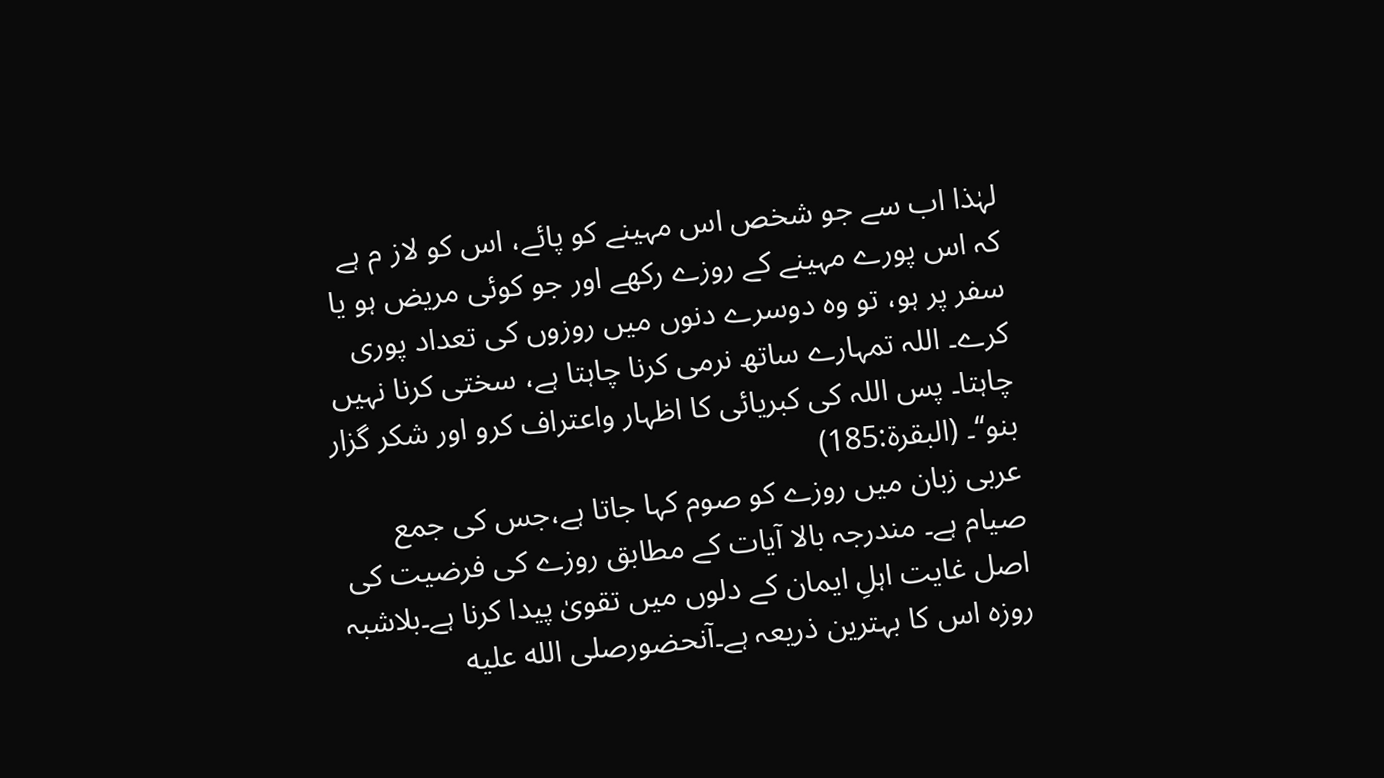لہٰذا اب سے جو شخص اس مہینے کو پائے، اس کو لاز م ہے کہ اس پورے مہینے کے روزے رکھے اور جو کوئی مریض ہو یا سفر پر ہو، تو وہ دوسرے دنوں میں روزوں کی تعداد پوری کرے۔ اللہ تمہارے ساتھ نرمی کرنا چاہتا ہے، سختی کرنا نہیں چاہتا۔ پس اللہ کی کبریائی کا اظہار واعتراف کرو اور شکر گزار بنو‘‘۔ (البقرۃ:185)
عربی زبان میں روزے کو صوم کہا جاتا ہے،جس کی جمع صیام ہے۔ مندرجہ بالا آیات کے مطابق روزے کی فرضیت کی اصل غایت اہلِ ایمان کے دلوں میں تقویٰ پیدا کرنا ہے۔بلاشبہ روزہ اس کا بہترین ذریعہ ہے۔آنحضورصلى الله عليه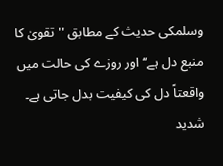وسلمکی حدیث کے مطابق ''تقویٰ کا منبع دل ہے‘‘اور روزے کی حالت میں واقعتاً دل کی کیفیت بدل جاتی ہے۔ شدید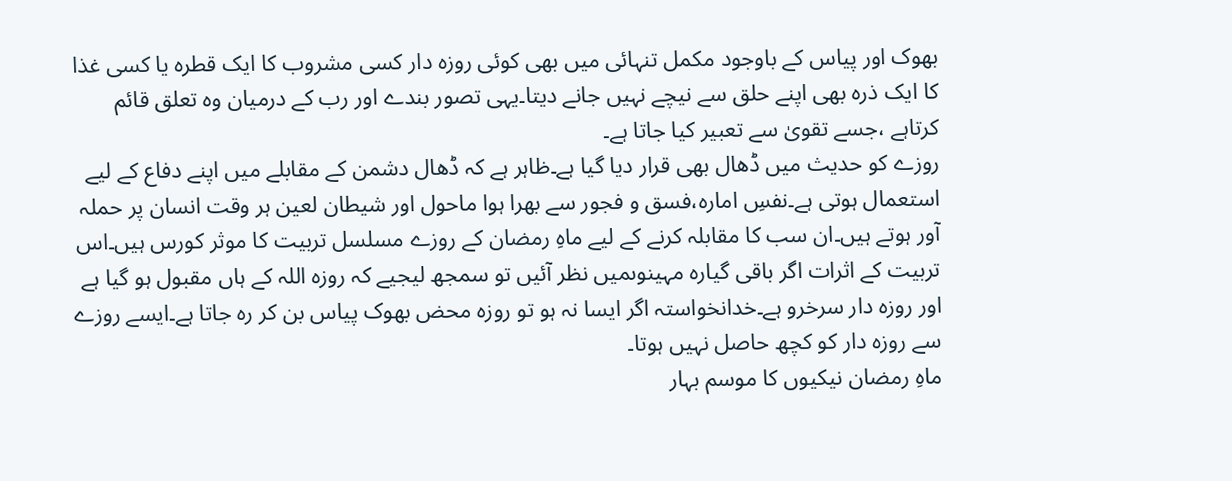بھوک اور پیاس کے باوجود مکمل تنہائی میں بھی کوئی روزہ دار کسی مشروب کا ایک قطرہ یا کسی غذا کا ایک ذرہ بھی اپنے حلق سے نیچے نہیں جانے دیتا۔یہی تصور بندے اور رب کے درمیان وہ تعلق قائم کرتاہے ،جسے تقویٰ سے تعبیر کیا جاتا ہے۔
روزے کو حدیث میں ڈھال بھی قرار دیا گیا ہے۔ظاہر ہے کہ ڈھال دشمن کے مقابلے میں اپنے دفاع کے لیے استعمال ہوتی ہے۔نفسِ امارہ،فسق و فجور سے بھرا ہوا ماحول اور شیطان لعین ہر وقت انسان پر حملہ آور ہوتے ہیں۔ان سب کا مقابلہ کرنے کے لیے ماہِ رمضان کے روزے مسلسل تربیت کا موثر کورس ہیں۔اس تربیت کے اثرات اگر باقی گیارہ مہینوںمیں نظر آئیں تو سمجھ لیجیے کہ روزہ اللہ کے ہاں مقبول ہو گیا ہے اور روزہ دار سرخرو ہے۔خدانخواستہ اگر ایسا نہ ہو تو روزہ محض بھوک پیاس بن کر رہ جاتا ہے۔ایسے روزے سے روزہ دار کو کچھ حاصل نہیں ہوتا۔
ماہِ رمضان نیکیوں کا موسم بہار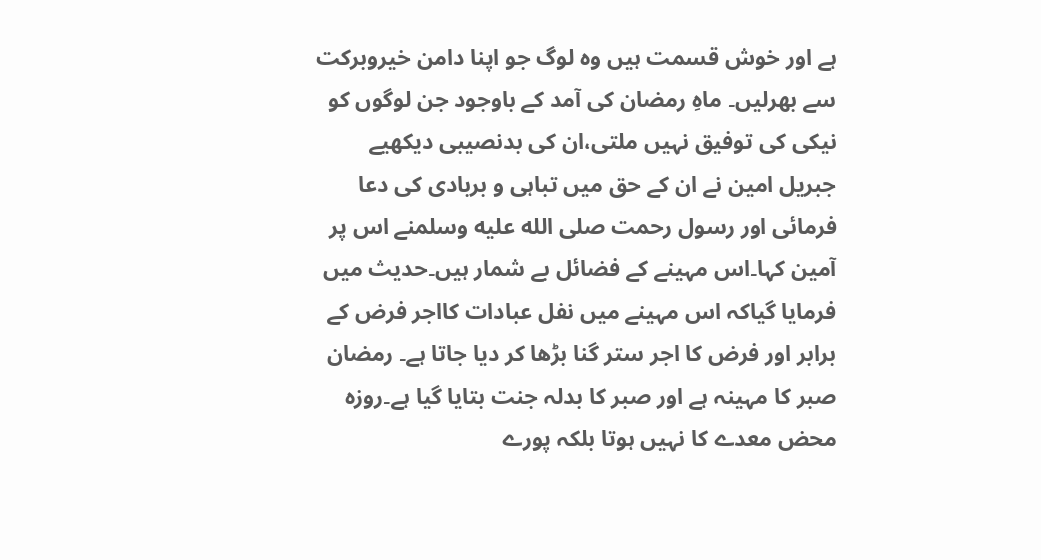ہے اور خوش قسمت ہیں وہ لوگ جو اپنا دامن خیروبرکت سے بھرلیں۔ ماہِ رمضان کی آمد کے باوجود جن لوگوں کو نیکی کی توفیق نہیں ملتی،ان کی بدنصیبی دیکھیے جبریل امین نے ان کے حق میں تباہی و بربادی کی دعا فرمائی اور رسول رحمت صلى الله عليه وسلمنے اس پر آمین کہا۔اس مہینے کے فضائل بے شمار ہیں۔حدیث میں فرمایا گیاکہ اس مہینے میں نفل عبادات کااجر فرض کے برابر اور فرض کا اجر ستر گنا بڑھا کر دیا جاتا ہے۔ رمضان صبر کا مہینہ ہے اور صبر کا بدلہ جنت بتایا گیا ہے۔روزہ محض معدے کا نہیں ہوتا بلکہ پورے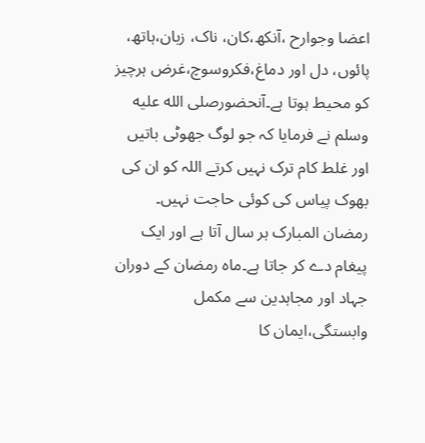اعضا وجوارح ،آنکھ،کان، ناک، زبان،ہاتھ، پائوں، دل اور دماغ،فکروسوچ،غرض ہرچیز کو محیط ہوتا ہے۔آنحضورصلى الله عليه وسلم نے فرمایا کہ جو لوگ جھوٹی باتیں اور غلط کام ترک نہیں کرتے اللہ کو ان کی بھوک پیاس کی کوئی حاجت نہیں۔
رمضان المبارک ہر سال آتا ہے اور ایک پیغام دے کر جاتا ہے۔ماہ رمضان کے دوران جہاد اور مجاہدین سے مکمل وابستگی،ایمان کا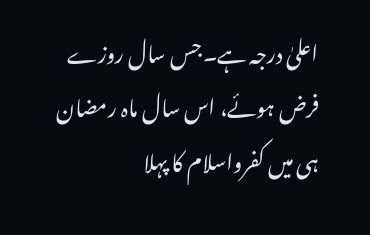اعلیٰ درجہ ہے۔جس سال روزے فرض ہوئے، اس سال ماہ رمضان ہی میں کفرواسلام کا پہلا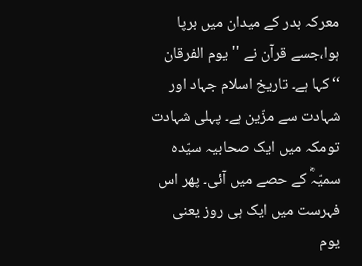معرکہ بدر کے میدان میں برپا ہوا،جسے قرآن نے ''یوم الفرقان ‘‘کہا ہے۔ تاریخ اسلام جہاد اور شہادت سے مزّین ہے۔ پہلی شہادت تومکہ میں ایک صحابیہ سیّدہ سمیّہؓ کے حصے میں آئی۔ پھر اس فہرست میں ایک ہی روز یعنی یوم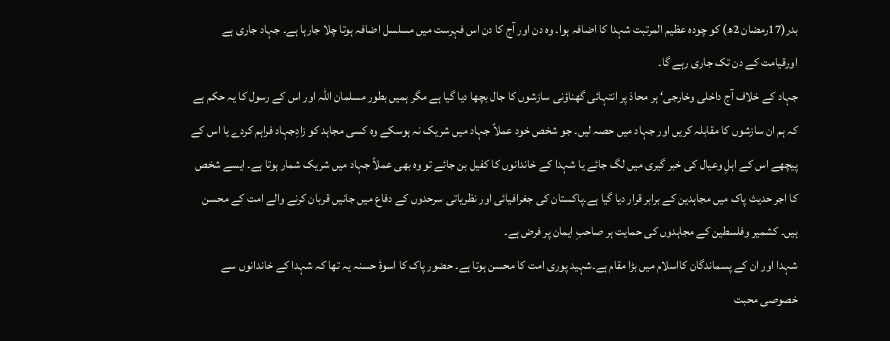بدر(17رمضان 2ھ) کو چودہ عظیم المرتبت شہدا کا اضافہ ہوا۔ وہ دن اور آج کا دن اس فہرست میں مسلسل اضافہ ہوتا چلا جارہا ہے۔ جہاد جاری ہے اورقیامت کے دن تک جاری رہے گا۔
جہاد کے خلاف آج داخلی وخارجی‘ ہر محاذ پر انتہائی گھناؤنی سازشوں کا جال بچھا دیا گیا ہے مگر ہمیں بطور مسلمان اللہ اور اس کے رسول کا یہ حکم ہے کہ ہم ان سازشوں کا مقابلہ کریں اور جہاد میں حصہ لیں۔ جو شخص خود عملاً جہاد میں شریک نہ ہوسکے وہ کسی مجاہد کو زادِجہاد فراہم کردے یا اس کے پیچھے اس کے اہلِ وعیال کی خبر گیری میں لگ جائے یا شہدا کے خاندانوں کا کفیل بن جائے تو وہ بھی عملاً جہاد میں شریک شمار ہوتا ہے۔ ایسے شخص کا اجر حدیث پاک میں مجاہدین کے برابر قرار دیا گیا ہے۔پاکستان کی جغرافیائی اور نظریاتی سرحدوں کے دفاع میں جانیں قربان کرنے والے امت کے محسن ہیں۔ کشمیر وفلسطین کے مجاہدوں کی حمایت ہر صاحبِ ایمان پر فرض ہے۔
شہدا اور ان کے پسماندگان کااسلام میں بڑا مقام ہے۔شہید پوری امت کا محسن ہوتا ہے۔ حضور پاک کا اسوۂ حسنہ یہ تھا کہ شہدا کے خاندانوں سے خصوصی محبت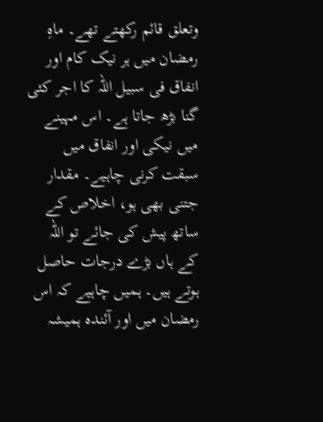وتعلق قائم رکھتے تھے۔ ماہِ رمضان میں ہر نیک کام اور انفاق فی سبیل اللہ کا اجر کئی گنا بڑھ جاتا ہے۔ اس مہینے میں نیکی اور انفاق میں سبقت کرنی چاہیے۔ مقدار جتنی بھی ہو، اخلاص کے ساتھ پیش کی جائے تو اللہ کے ہاں بڑے درجات حاصل ہوتے ہیں۔ ہمیں چاہیے کہ اس رمضان میں اور آئندہ ہمیشہ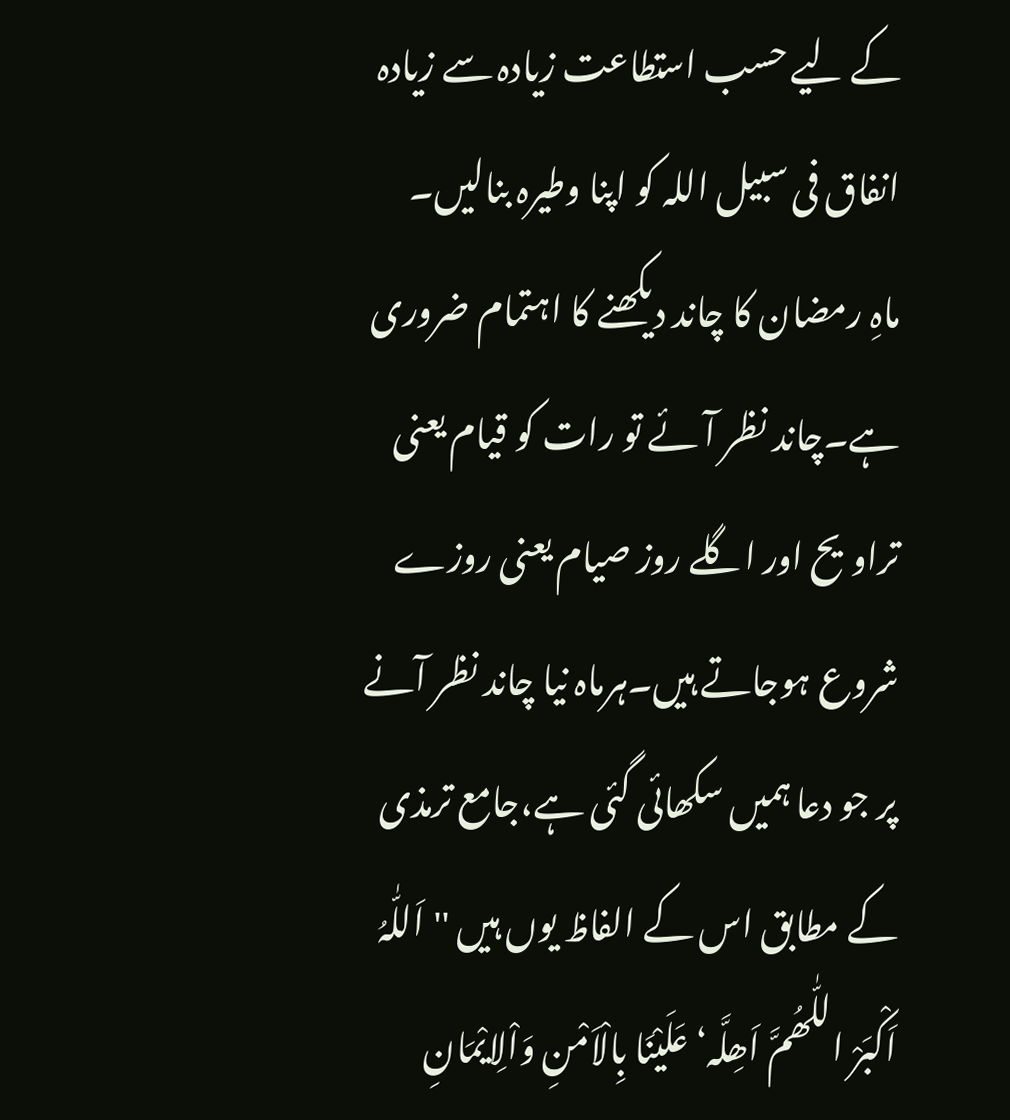کے لیے حسب استطاعت زیادہ سے زیادہ انفاق فی سبیل اللہ کو اپنا وطیرہ بنالیں۔
ماہِ رمضان کا چاند دیکھنے کا اہتمام ضروری ہے۔چاند نظر آئے تو رات کو قیام یعنی تراویح اور اگلے روز صیام یعنی روزے شروع ہوجاتے ہیں۔ہرماہ نیا چاند نظر آنے پر جو دعا ہمیں سکھائی گئی ہے،جامع ترمذی کے مطابق اس کے الفاظ یوں ہیں ''اَللّٰہُ اَکْبَرْ اللّٰھُمَّ اَھِلَّہ‘ عَلَیْنَا بِالْاَمْنِ وَاْلِایْمَانِ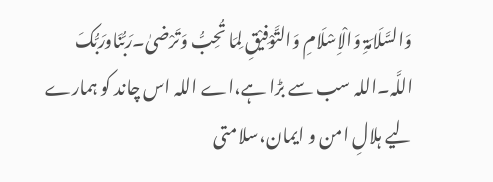وَالسَّلَامَۃِ وَالْاِسْلَامِ وَالتَّوْفِیْقِ لِمَا تُحِبُّ وَتَرْضیٰ۔رَبُّنَاورَبُّکَ اللَّہ۔اللہ سب سے بڑا ہے،اے اللہ اس چاند کو ہمارے لیے ہلالِ امن و ایمان،سلامتی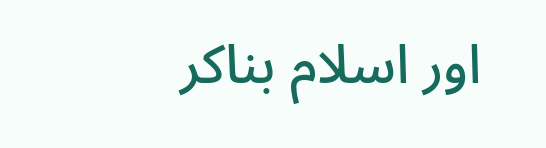اور اسلام بناکر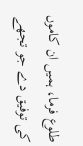طلوع فرما، ہمیں ان کاموں کی توفیق دے جو تجھے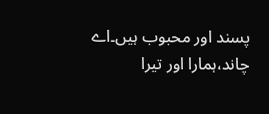پسند اور محبوب ہیں۔اے چاند،ہمارا اور تیرا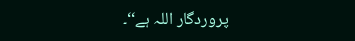پروردگار اللہ ہے‘‘۔